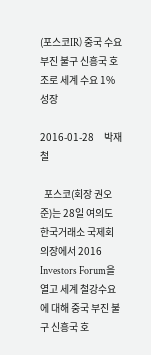(포스코IR) 중국 수요 부진 불구 신흥국 호조로 세계 수요 1% 성장

2016-01-28     박재철

  포스코(회장 권오준)는 28일 여의도 한국거래소 국제회의장에서 2016 Investors Forum을 열고 세계 철강수요에 대해 중국 부진 불구 신흥국 호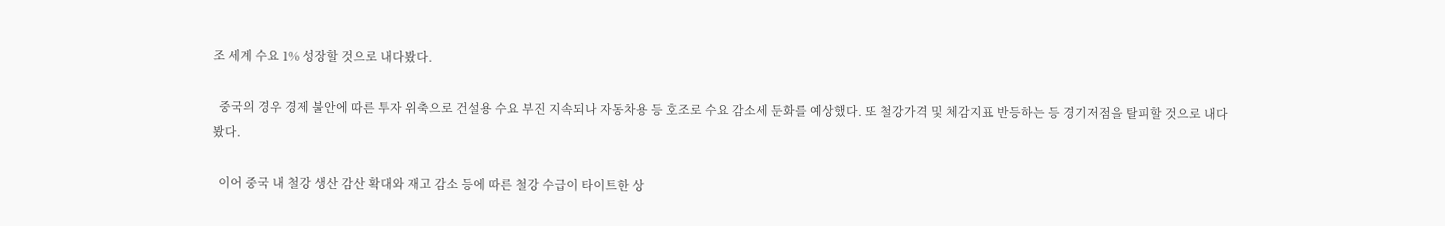조 세계 수요 1% 성장할 것으로 내다봤다.

  중국의 경우 경제 불안에 따른 투자 위축으로 건설용 수요 부진 지속되나 자동차용 등 호조로 수요 감소세 둔화를 예상했다. 또 철강가격 및 체감지표 반등하는 등 경기저점을 탈피할 것으로 내다봤다.

  이어 중국 내 철강 생산 감산 확대와 재고 감소 등에 따른 철강 수급이 타이트한 상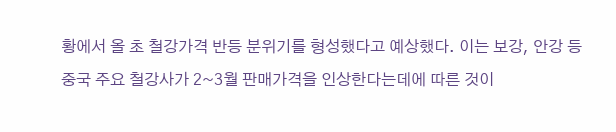황에서 올 초 철강가격 반등 분위기를 형성했다고 예상했다. 이는 보강, 안강 등 중국 주요 철강사가 2~3월 판매가격을 인상한다는데에 따른 것이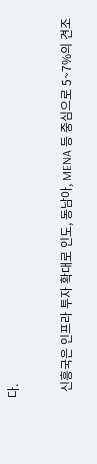다.

  신흥국은 인프라 투자 확대로 인도, 동남아, MENA 등 중심으로 5~7%의 견조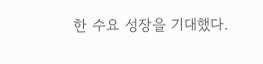한 수요 성장을 기대했다.